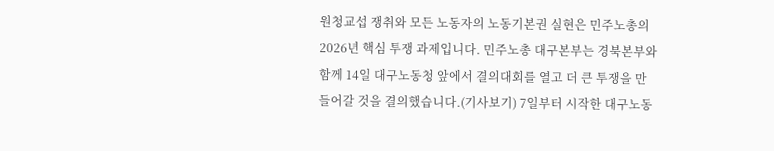원청교섭 쟁취와 모든 노동자의 노동기본권 실현은 민주노총의 2026년 핵심 투쟁 과제입니다. 민주노총 대구본부는 경북본부와 함께 14일 대구노동청 앞에서 결의대회를 열고 더 큰 투쟁을 만들어갈 것을 결의했습니다.(기사보기) 7일부터 시작한 대구노동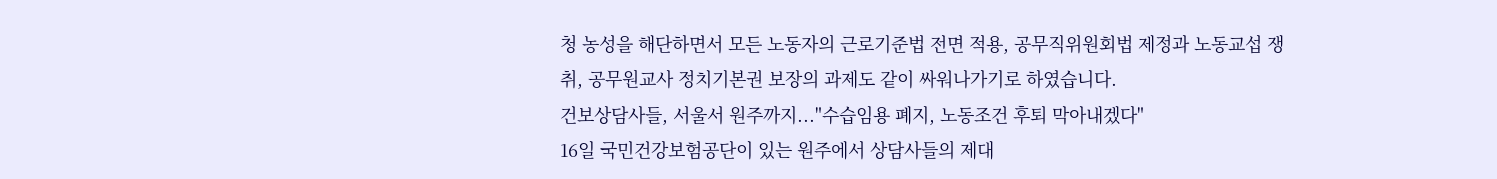청 농성을 해단하면서 모든 노동자의 근로기준법 전면 적용, 공무직위원회법 제정과 노동교섭 쟁취, 공무원교사 정치기본권 보장의 과제도 같이 싸워나가기로 하였습니다.
건보상담사들, 서울서 원주까지..."수습임용 폐지, 노동조건 후퇴 막아내겠다"
16일 국민건강보험공단이 있는 원주에서 상담사들의 제대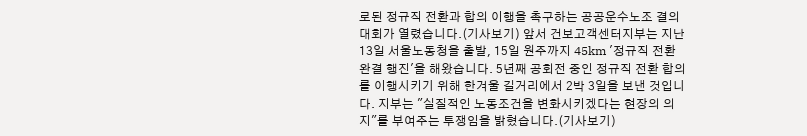로된 정규직 전환과 합의 이행을 촉구하는 공공운수노조 결의대회가 열렸습니다.(기사보기) 앞서 건보고객센터지부는 지난 13일 서울노동청을 출발, 15일 원주까지 45km '정규직 전환 완결 행진'을 해왔습니다. 5년째 공회전 중인 정규직 전환 합의를 이행시키기 위해 한겨울 길거리에서 2박 3일을 보낸 것입니다. 지부는 "실질적인 노동조건을 변화시키겠다는 현장의 의지"를 부여주는 투쟁임을 밝혔습니다.(기사보기)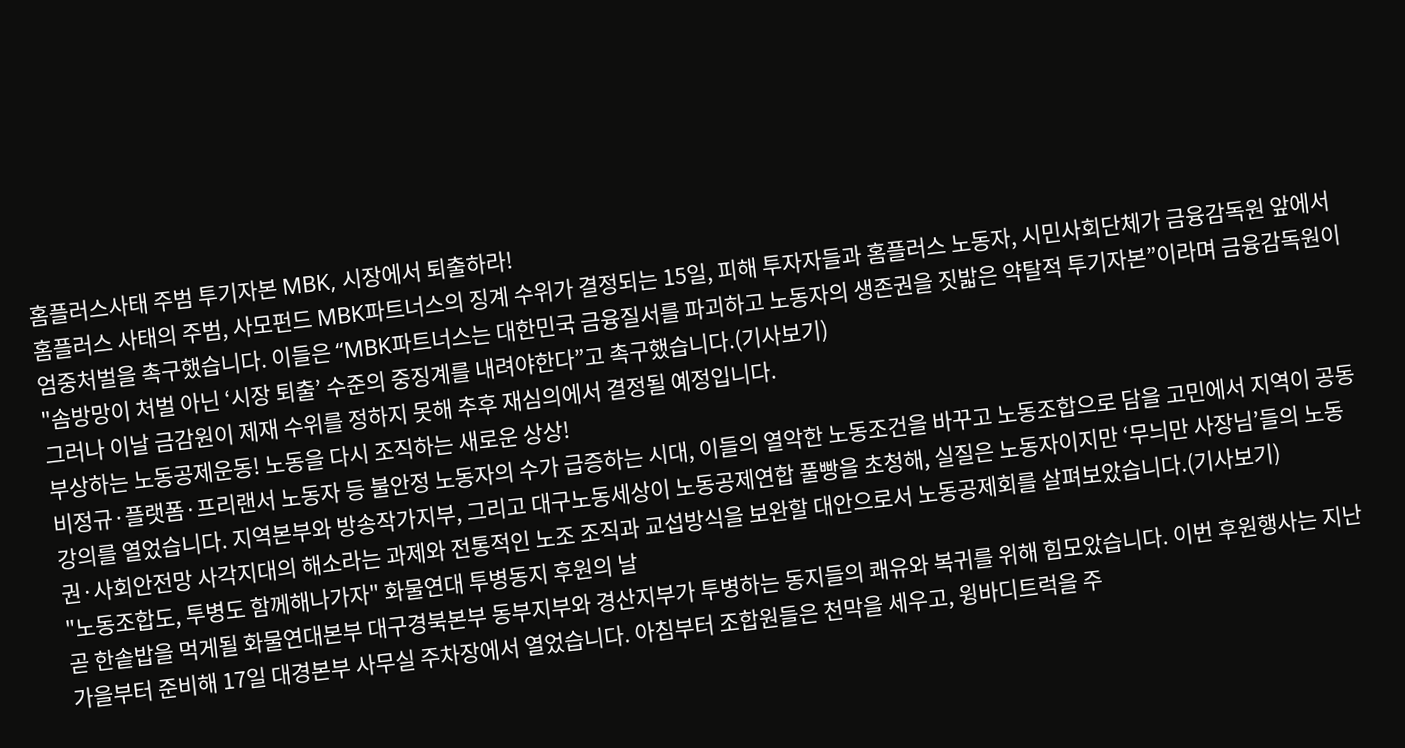홈플러스사태 주범 투기자본 MBK, 시장에서 퇴출하라!
홈플러스 사태의 주범, 사모펀드 MBK파트너스의 징계 수위가 결정되는 15일, 피해 투자자들과 홈플러스 노동자, 시민사회단체가 금융감독원 앞에서 엄중처벌을 촉구했습니다. 이들은 “MBK파트너스는 대한민국 금융질서를 파괴하고 노동자의 생존권을 짓밟은 약탈적 투기자본”이라며 금융감독원이 "솜방망이 처벌 아닌 ‘시장 퇴출’ 수준의 중징계를 내려야한다”고 촉구했습니다.(기사보기)
그러나 이날 금감원이 제재 수위를 정하지 못해 추후 재심의에서 결정될 예정입니다.
부상하는 노동공제운동! 노동을 다시 조직하는 새로운 상상!
비정규·플랫폼·프리랜서 노동자 등 불안정 노동자의 수가 급증하는 시대, 이들의 열악한 노동조건을 바꾸고 노동조합으로 담을 고민에서 지역이 공동강의를 열었습니다. 지역본부와 방송작가지부, 그리고 대구노동세상이 노동공제연합 풀빵을 초청해, 실질은 노동자이지만 ‘무늬만 사장님’들의 노동권·사회안전망 사각지대의 해소라는 과제와 전통적인 노조 조직과 교섭방식을 보완할 대안으로서 노동공제회를 살펴보았습니다.(기사보기)
"노동조합도, 투병도 함께해나가자" 화물연대 투병동지 후원의 날
곧 한솥밥을 먹게될 화물연대본부 대구경북본부 동부지부와 경산지부가 투병하는 동지들의 쾌유와 복귀를 위해 힘모았습니다. 이번 후원행사는 지난 가을부터 준비해 17일 대경본부 사무실 주차장에서 열었습니다. 아침부터 조합원들은 천막을 세우고, 윙바디트럭을 주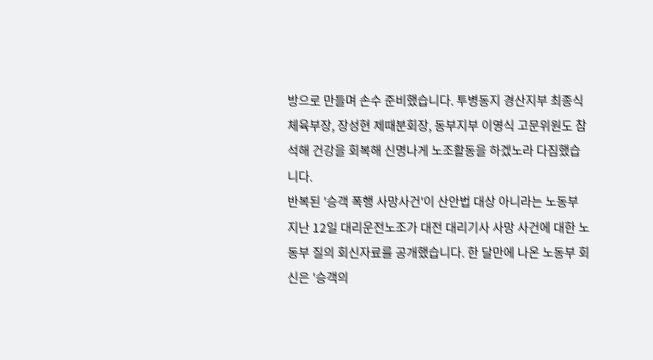방으로 만들며 손수 준비했습니다. 투병동지 경산지부 최종식 체육부장, 장성현 제때분회장, 동부지부 이영식 고문위원도 참석해 건강을 회복해 신명나게 노조활동을 하겠노라 다짐했습니다.
반복된 '승객 폭행 사망사건'이 산안법 대상 아니라는 노동부
지난 12일 대리운전노조가 대전 대리기사 사망 사건에 대한 노동부 질의 회신자료를 공개했습니다. 한 달만에 나온 노동부 회신은 '승객의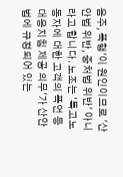음주, 폭행'이 원인이므로 '산안법 위반, 중처법 위반' 아니라고 합니다. 노조는 '특고노동자에 대한 고객의 폭언 등 대응지침 제공 의무'가 산안법에 규정되어 있는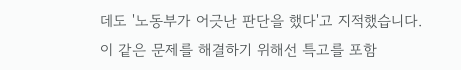데도 '노동부가 어긋난 판단을 했다'고 지적했습니다. 이 같은 문제를 해결하기 위해선 특고를 포함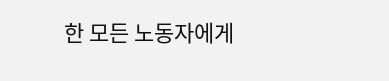한 모든 노동자에게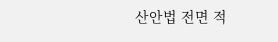산안법 전면 적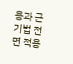용과 근기법 전면 적용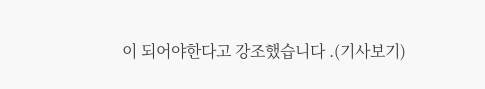이 되어야한다고 강조했습니다 .(기사보기)